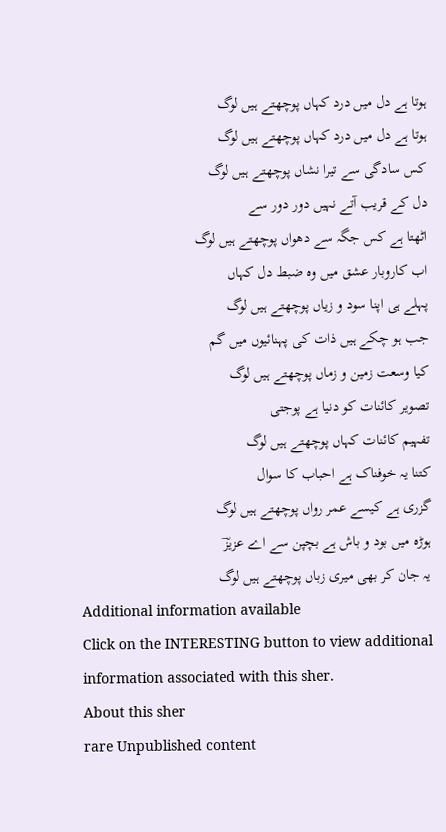ہوتا ہے دل میں درد کہاں پوچھتے ہیں لوگ
ہوتا ہے دل میں درد کہاں پوچھتے ہیں لوگ
کس سادگی سے تیرا نشاں پوچھتے ہیں لوگ
دل کے قریب آتے نہیں دور دور سے
اٹھتا ہے کس جگہ سے دھواں پوچھتے ہیں لوگ
اب کاروبار عشق میں وہ ضبط دل کہاں
پہلے ہی اپنا سود و زیاں پوچھتے ہیں لوگ
جب ہو چکے ہیں ذات کی پہنائیوں میں گم
کیا وسعت زمین و زماں پوچھتے ہیں لوگ
تصویر کائنات کو دنیا ہے پوجتی
تفہیم کائنات کہاں پوچھتے ہیں لوگ
کتنا یہ خوفناک ہے احباب کا سوال
گزری ہے کیسے عمر رواں پوچھتے ہیں لوگ
ہوڑہ میں بود و باش ہے بچپن سے اے عزیزؔ
یہ جان کر بھی میری زباں پوچھتے ہیں لوگ
Additional information available
Click on the INTERESTING button to view additional information associated with this sher.
About this sher
rare Unpublished content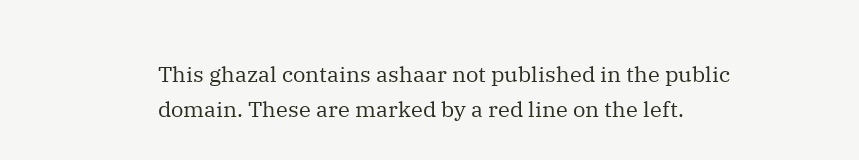This ghazal contains ashaar not published in the public domain. These are marked by a red line on the left.